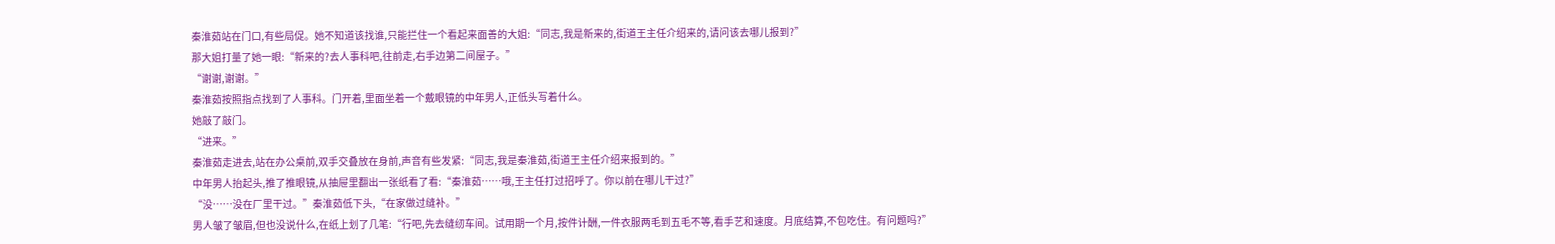秦淮茹站在门口,有些局促。她不知道该找谁,只能拦住一个看起来面善的大姐:“同志,我是新来的,街道王主任介绍来的,请问该去哪儿报到?”
那大姐打量了她一眼:“新来的?去人事科吧,往前走,右手边第二间屋子。”
“谢谢,谢谢。”
秦淮茹按照指点找到了人事科。门开着,里面坐着一个戴眼镜的中年男人,正低头写着什么。
她敲了敲门。
“进来。”
秦淮茹走进去,站在办公桌前,双手交叠放在身前,声音有些发紧:“同志,我是秦淮茹,街道王主任介绍来报到的。”
中年男人抬起头,推了推眼镜,从抽屉里翻出一张纸看了看:“秦淮茹……哦,王主任打过招呼了。你以前在哪儿干过?”
“没……没在厂里干过。”秦淮茹低下头,“在家做过缝补。”
男人皱了皱眉,但也没说什么,在纸上划了几笔:“行吧,先去缝纫车间。试用期一个月,按件计酬,一件衣服两毛到五毛不等,看手艺和速度。月底结算,不包吃住。有问题吗?”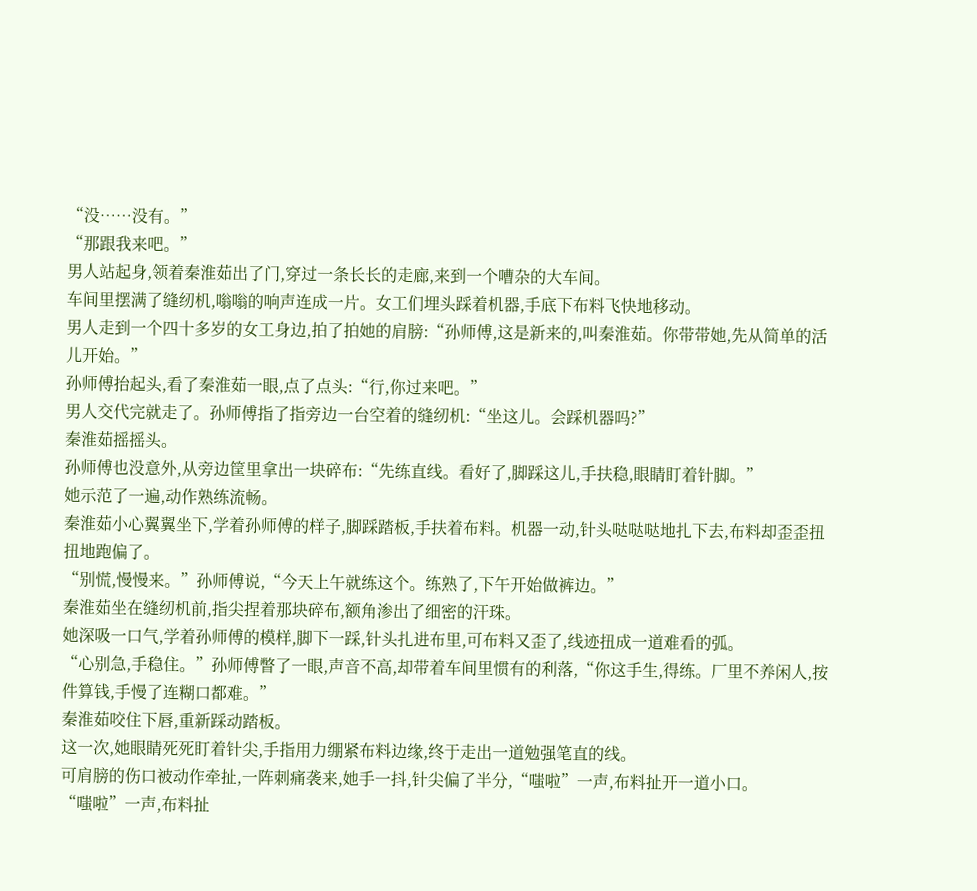“没……没有。”
“那跟我来吧。”
男人站起身,领着秦淮茹出了门,穿过一条长长的走廊,来到一个嘈杂的大车间。
车间里摆满了缝纫机,嗡嗡的响声连成一片。女工们埋头踩着机器,手底下布料飞快地移动。
男人走到一个四十多岁的女工身边,拍了拍她的肩膀:“孙师傅,这是新来的,叫秦淮茹。你带带她,先从简单的活儿开始。”
孙师傅抬起头,看了秦淮茹一眼,点了点头:“行,你过来吧。”
男人交代完就走了。孙师傅指了指旁边一台空着的缝纫机:“坐这儿。会踩机器吗?”
秦淮茹摇摇头。
孙师傅也没意外,从旁边筐里拿出一块碎布:“先练直线。看好了,脚踩这儿,手扶稳,眼睛盯着针脚。”
她示范了一遍,动作熟练流畅。
秦淮茹小心翼翼坐下,学着孙师傅的样子,脚踩踏板,手扶着布料。机器一动,针头哒哒哒地扎下去,布料却歪歪扭扭地跑偏了。
“别慌,慢慢来。”孙师傅说,“今天上午就练这个。练熟了,下午开始做裤边。”
秦淮茹坐在缝纫机前,指尖捏着那块碎布,额角渗出了细密的汗珠。
她深吸一口气,学着孙师傅的模样,脚下一踩,针头扎进布里,可布料又歪了,线迹扭成一道难看的弧。
“心别急,手稳住。”孙师傅瞥了一眼,声音不高,却带着车间里惯有的利落,“你这手生,得练。厂里不养闲人,按件算钱,手慢了连糊口都难。”
秦淮茹咬住下唇,重新踩动踏板。
这一次,她眼睛死死盯着针尖,手指用力绷紧布料边缘,终于走出一道勉强笔直的线。
可肩膀的伤口被动作牵扯,一阵刺痛袭来,她手一抖,针尖偏了半分,“嗤啦”一声,布料扯开一道小口。
“嗤啦”一声,布料扯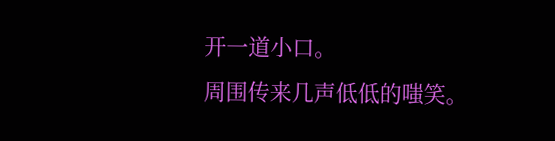开一道小口。
周围传来几声低低的嗤笑。